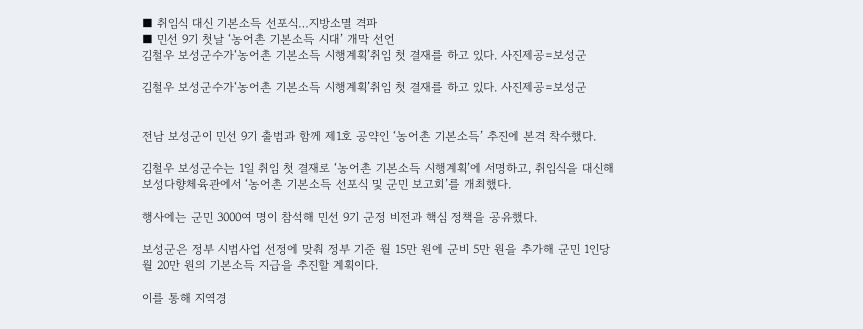■ 취임식 대신 기본소득 선포식…지방소멸 격파
■ 민선 9기 첫날 ‘농어촌 기본소득 시대’ 개막 선언
김철우 보성군수가‘농어촌 기본소득 시행계획’취임 첫 결재를 하고 있다. 사진제공=보성군

김철우 보성군수가‘농어촌 기본소득 시행계획’취임 첫 결재를 하고 있다. 사진제공=보성군


전남 보성군이 민선 9기 출범과 함께 제1호 공약인 ‘농어촌 기본소득’ 추진에 본격 착수했다.

김철우 보성군수는 1일 취임 첫 결재로 ‘농어촌 기본소득 시행계획’에 서명하고, 취임식을 대신해 보성다향체육관에서 ‘농어촌 기본소득 선포식 및 군민 보고회’를 개최했다.

행사에는 군민 3000여 명이 참석해 민선 9기 군정 비전과 핵심 정책을 공유했다.

보성군은 정부 시범사업 선정에 맞춰 정부 기준 월 15만 원에 군비 5만 원을 추가해 군민 1인당 월 20만 원의 기본소득 지급을 추진할 계획이다.

이를 통해 지역경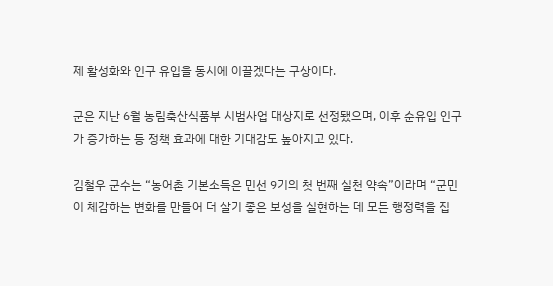제 활성화와 인구 유입을 동시에 이끌겠다는 구상이다.

군은 지난 6월 농림축산식품부 시범사업 대상지로 선정됐으며, 이후 순유입 인구가 증가하는 등 정책 효과에 대한 기대감도 높아지고 있다.

김철우 군수는 “농어촌 기본소득은 민선 9기의 첫 번째 실천 약속”이라며 “군민이 체감하는 변화를 만들어 더 살기 좋은 보성을 실현하는 데 모든 행정력을 집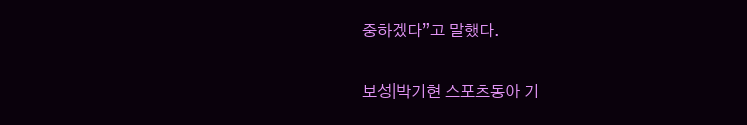중하겠다”고 말했다.

보성|박기현 스포츠동아 기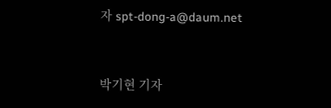자 spt-dong-a@daum.net


박기현 기자